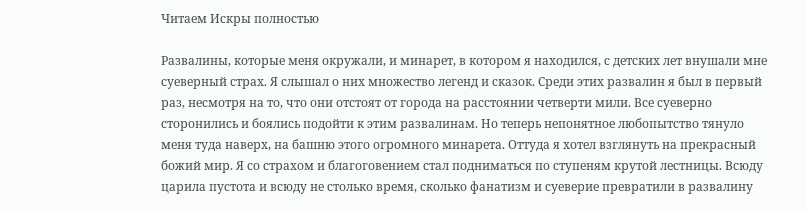Читаем Искры полностью

Развалины, которые меня окружали, и минарет, в котором я находился, с детских лет внушали мне суеверный страх. Я слышал о них множество легенд и сказок. Среди этих развалин я был в первый раз, несмотря на то, что они отстоят от города на расстоянии четверти мили. Все суеверно сторонились и боялись подойти к этим развалинам. Но теперь непонятное любопытство тянуло меня туда наверх, на башню этого огромного минарета. Оттуда я хотел взглянуть на прекрасный божий мир. Я со страхом и благоговением стал подниматься по ступеням крутой лестницы. Всюду царила пустота и всюду не столько время, сколько фанатизм и суеверие превратили в развалину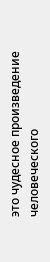это чудесное произведение человеческого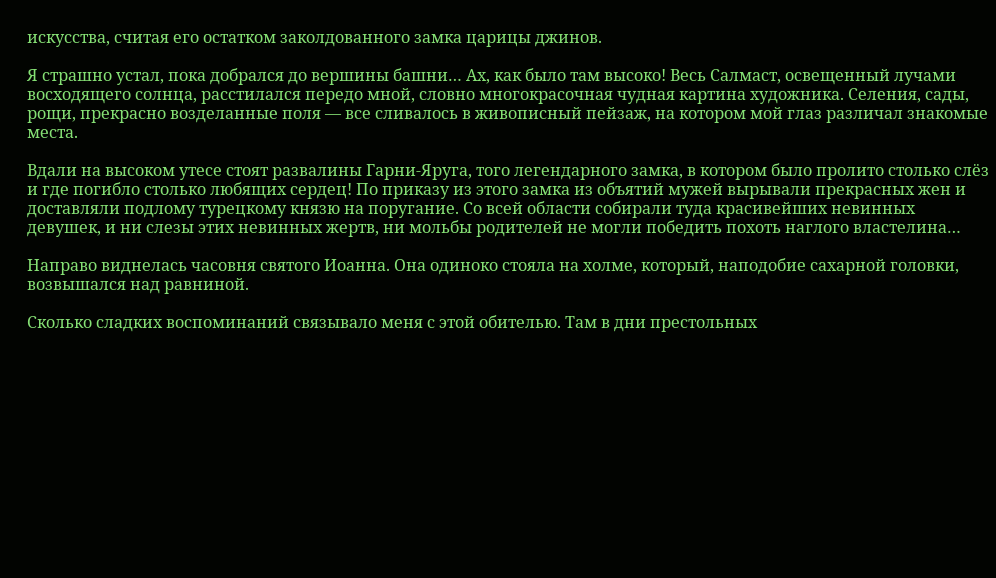искусства, считая его остатком заколдованного замка царицы джинов.

Я страшно устал, пока добрался до вершины башни… Ах, как было там высоко! Весь Салмаст, освещенный лучами восходящего солнца, расстилался передо мной, словно многокрасочная чудная картина художника. Селения, сады, рощи, прекрасно возделанные поля — все сливалось в живописный пейзаж, на котором мой глаз различал знакомые места.

Вдали на высоком утесе стоят развалины Гарни-Яруга, того легендарного замка, в котором было пролито столько слёз и где погибло столько любящих сердец! По приказу из этого замка из объятий мужей вырывали прекрасных жен и доставляли подлому турецкому князю на поругание. Со всей области собирали туда красивейших невинных девушек, и ни слезы этих невинных жертв, ни мольбы родителей не могли победить похоть наглого властелина…

Направо виднелась часовня святого Иоанна. Она одиноко стояла на холме, который, наподобие сахарной головки, возвышался над равниной.

Сколько сладких воспоминаний связывало меня с этой обителью. Там в дни престольных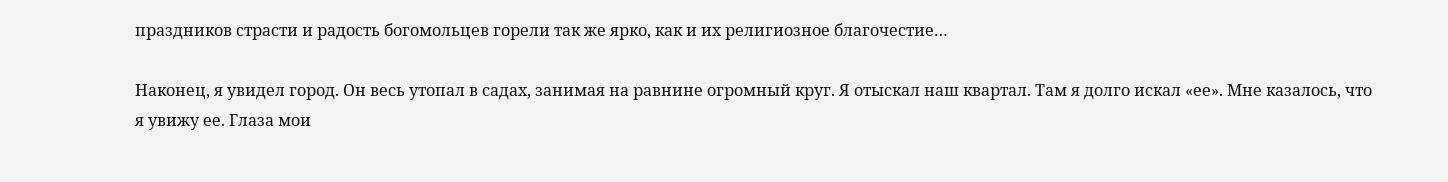праздников страсти и радость богомольцев горели так же ярко, как и их религиозное благочестие…

Наконец, я увидел город. Он весь утопал в садах, занимая на равнине огромный круг. Я отыскал наш квартал. Там я долго искал «ее». Мне казалось, что я увижу ее. Глаза мои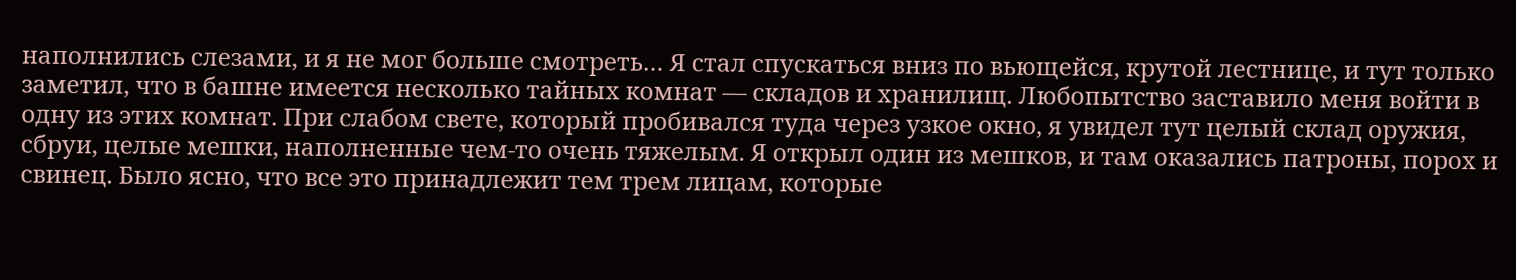наполнились слезами, и я не мог больше смотреть… Я стал спускаться вниз по вьющейся, крутой лестнице, и тут только заметил, что в башне имеется несколько тайных комнат — складов и хранилищ. Любопытство заставило меня войти в одну из этих комнат. При слабом свете, который пробивался туда через узкое окно, я увидел тут целый склад оружия, сбруи, целые мешки, наполненные чем-то очень тяжелым. Я открыл один из мешков, и там оказались патроны, порох и свинец. Было ясно, что все это принадлежит тем трем лицам, которые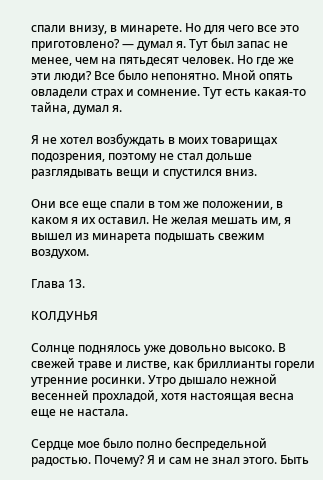спали внизу, в минарете. Но для чего все это приготовлено? — думал я. Тут был запас не менее, чем на пятьдесят человек. Но где же эти люди? Все было непонятно. Мной опять овладели страх и сомнение. Тут есть какая-то тайна, думал я.

Я не хотел возбуждать в моих товарищах подозрения, поэтому не стал дольше разглядывать вещи и спустился вниз.

Они все еще спали в том же положении, в каком я их оставил. Не желая мешать им, я вышел из минарета подышать свежим воздухом.

Глава 13.

КОЛДУНЬЯ

Солнце поднялось уже довольно высоко. В свежей траве и листве, как бриллианты горели утренние росинки. Утро дышало нежной весенней прохладой, хотя настоящая весна еще не настала.

Сердце мое было полно беспредельной радостью. Почему? Я и сам не знал этого. Быть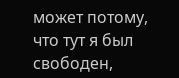может потому, что тут я был свободен,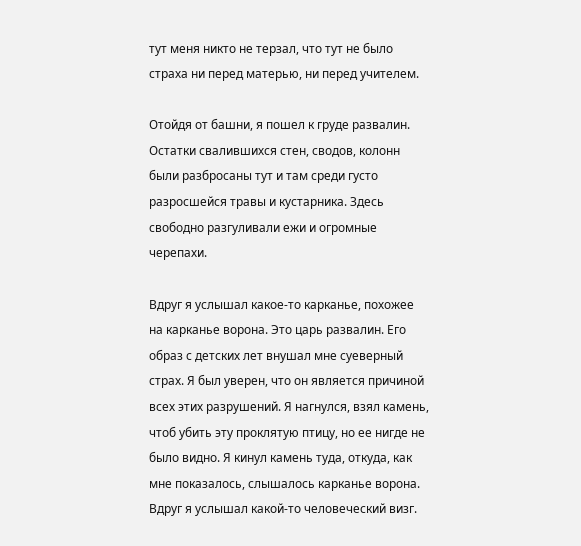тут меня никто не терзал, что тут не было страха ни перед матерью, ни перед учителем.

Отойдя от башни, я пошел к груде развалин. Остатки свалившихся стен, сводов, колонн были разбросаны тут и там среди густо разросшейся травы и кустарника. Здесь свободно разгуливали ежи и огромные черепахи.

Вдруг я услышал какое-то карканье, похожее на карканье ворона. Это царь развалин. Его образ с детских лет внушал мне суеверный страх. Я был уверен, что он является причиной всех этих разрушений. Я нагнулся, взял камень, чтоб убить эту проклятую птицу, но ее нигде не было видно. Я кинул камень туда, откуда, как мне показалось, слышалось карканье ворона. Вдруг я услышал какой-то человеческий визг.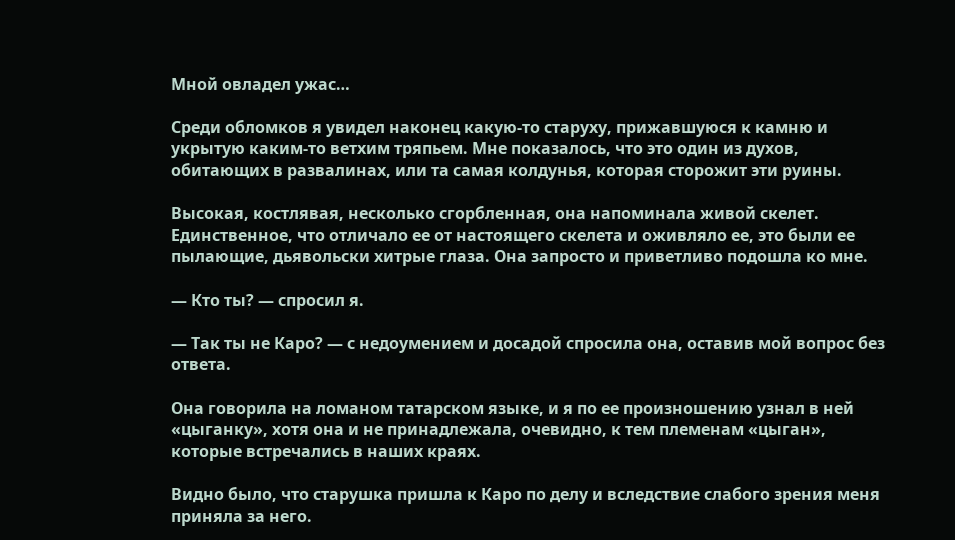Мной овладел ужас…

Среди обломков я увидел наконец какую-то старуху, прижавшуюся к камню и укрытую каким-то ветхим тряпьем. Мне показалось, что это один из духов, обитающих в развалинах, или та самая колдунья, которая сторожит эти руины.

Высокая, костлявая, несколько сгорбленная, она напоминала живой скелет. Единственное, что отличало ее от настоящего скелета и оживляло ее, это были ее пылающие, дьявольски хитрые глаза. Она запросто и приветливо подошла ко мне.

— Кто ты? — спросил я.

— Так ты не Каро? — с недоумением и досадой спросила она, оставив мой вопрос без ответа.

Она говорила на ломаном татарском языке, и я по ее произношению узнал в ней «цыганку», хотя она и не принадлежала, очевидно, к тем племенам «цыган», которые встречались в наших краях.

Видно было, что старушка пришла к Каро по делу и вследствие слабого зрения меня приняла за него.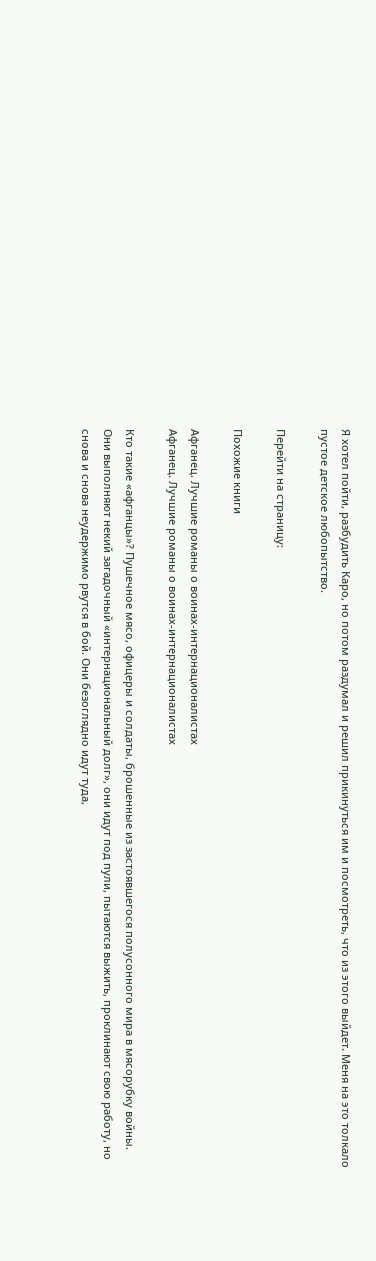Я хотел пойти, разбудить Каро, но потом раздумал и решил прикинуться им и посмотреть, что из этого выйдет. Меня на это толкало пустое детское любопытство.

Перейти на страницу:

Похожие книги

Афганец. Лучшие романы о воинах-интернационалистах
Афганец. Лучшие романы о воинах-интернационалистах

Кто такие «афганцы»? Пушечное мясо, офицеры и солдаты, брошенные из застоявшегося полусонного мира в мясорубку войны. Они выполняют некий загадочный «интернациональный долг», они идут под пули, пытаются выжить, проклинают свою работу, но снова и снова неудержимо рвутся в бой. Они безоглядно идут туда,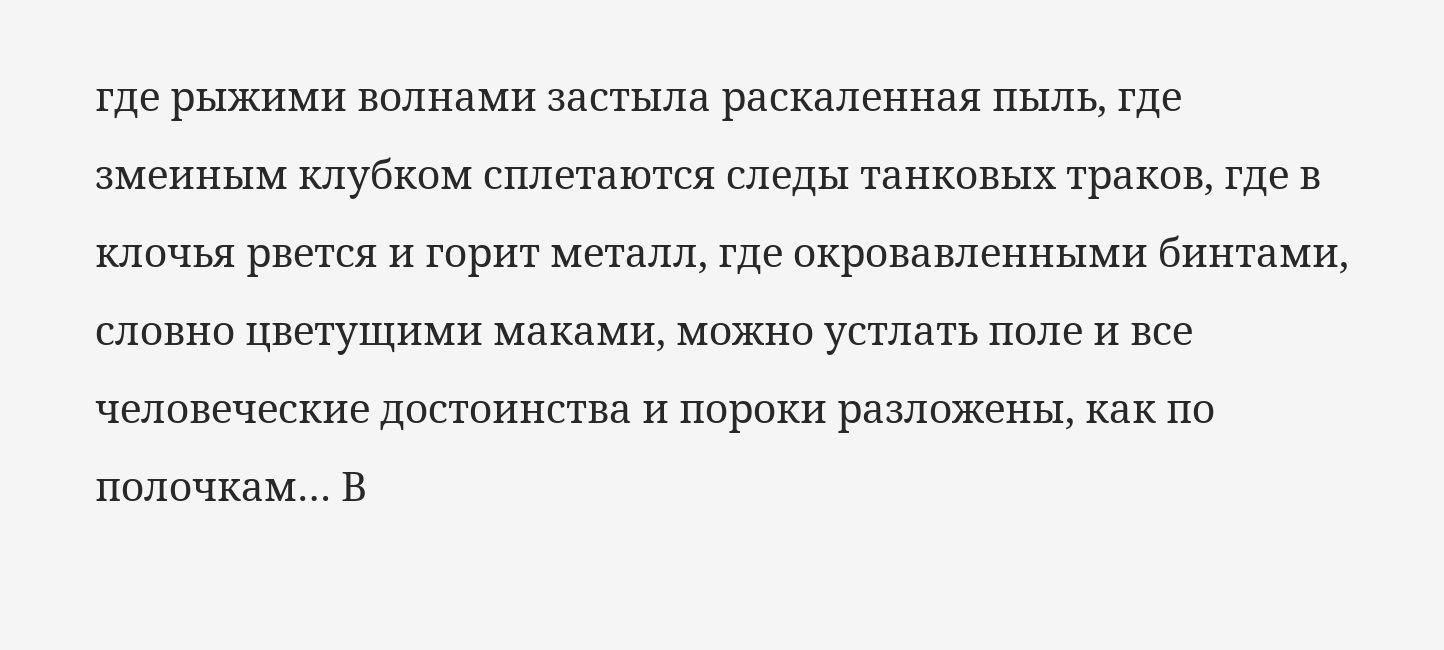где рыжими волнами застыла раскаленная пыль, где змеиным клубком сплетаются следы танковых траков, где в клочья рвется и горит металл, где окровавленными бинтами, словно цветущими маками, можно устлать поле и все человеческие достоинства и пороки разложены, как по полочкам… В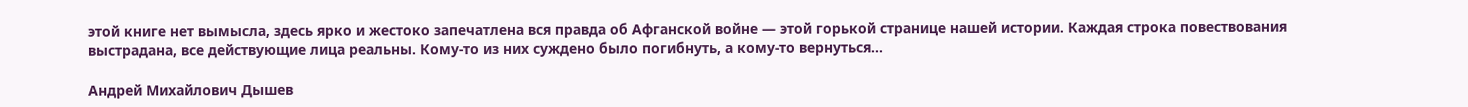этой книге нет вымысла, здесь ярко и жестоко запечатлена вся правда об Афганской войне — этой горькой странице нашей истории. Каждая строка повествования выстрадана, все действующие лица реальны. Кому-то из них суждено было погибнуть, а кому-то вернуться…

Андрей Михайлович Дышев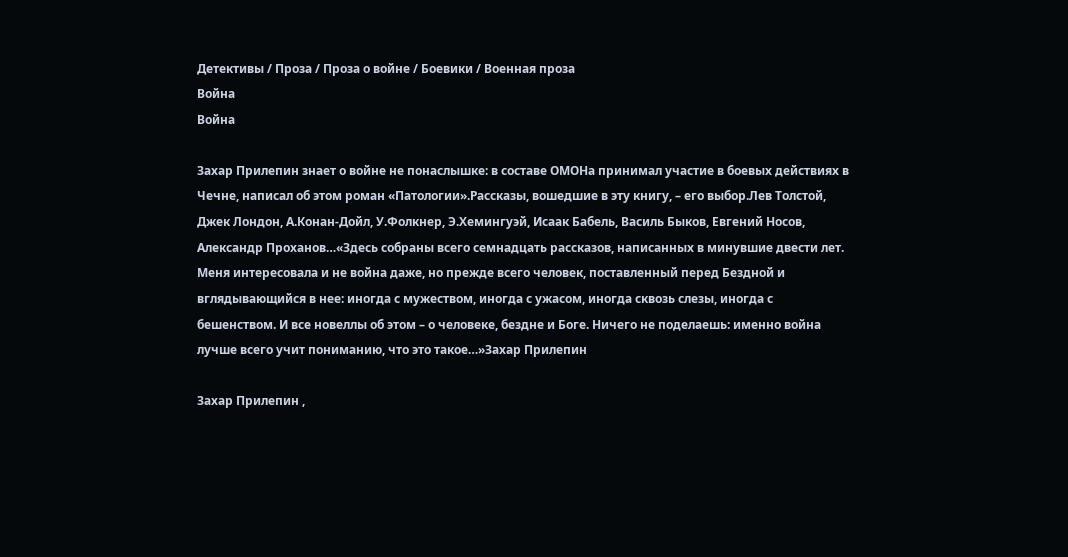Детективы / Проза / Проза о войне / Боевики / Военная проза
Война
Война

Захар Прилепин знает о войне не понаслышке: в составе ОМОНа принимал участие в боевых действиях в Чечне, написал об этом роман «Патологии».Рассказы, вошедшие в эту книгу, – его выбор.Лев Толстой, Джек Лондон, А.Конан-Дойл, У.Фолкнер, Э.Хемингуэй, Исаак Бабель, Василь Быков, Евгений Носов, Александр Проханов…«Здесь собраны всего семнадцать рассказов, написанных в минувшие двести лет. Меня интересовала и не война даже, но прежде всего человек, поставленный перед Бездной и вглядывающийся в нее: иногда с мужеством, иногда с ужасом, иногда сквозь слезы, иногда с бешенством. И все новеллы об этом – о человеке, бездне и Боге. Ничего не поделаешь: именно война лучше всего учит пониманию, что это такое…»Захар Прилепин

Захар Прилепин ,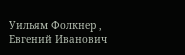Уильям Фолкнер , Евгений Иванович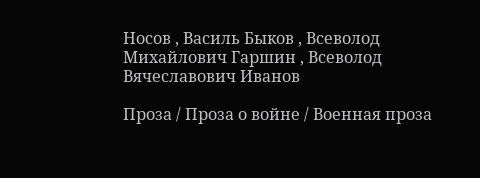Носов , Василь Быков , Всеволод Михайлович Гаршин , Всеволод Вячеславович Иванов

Проза / Проза о войне / Военная проза